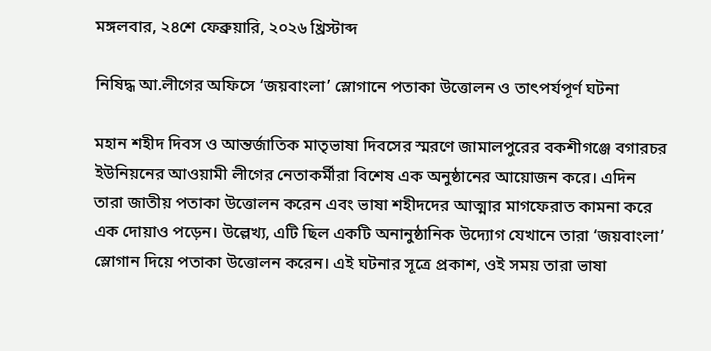মঙ্গলবার, ২৪শে ফেব্রুয়ারি, ২০২৬ খ্রিস্টাব্দ

নিষিদ্ধ আ.লীগের অফিসে ‘জয়বাংলা’ স্লোগানে পতাকা উত্তোলন ও তাৎপর্যপূর্ণ ঘটনা

মহান শহীদ দিবস ও আন্তর্জাতিক মাতৃভাষা দিবসের স্মরণে জামালপুরের বকশীগঞ্জে বগারচর ইউনিয়নের আওয়ামী লীগের নেতাকর্মীরা বিশেষ এক অনুষ্ঠানের আয়োজন করে। এদিন তারা জাতীয় পতাকা উত্তোলন করেন এবং ভাষা শহীদদের আত্মার মাগফেরাত কামনা করে এক দোয়াও পড়েন। উল্লেখ্য, এটি ছিল একটি অনানুষ্ঠানিক উদ্যোগ যেখানে তারা ‘জয়বাংলা’ স্লোগান দিয়ে পতাকা উত্তোলন করেন। এই ঘটনার সূত্রে প্রকাশ, ওই সময় তারা ভাষা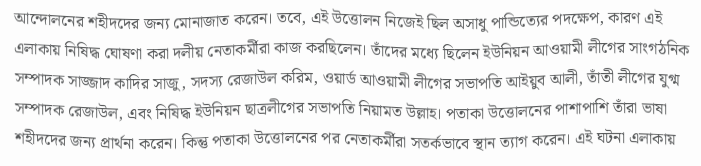আন্দোলনের শহীদদের জন্য মোনাজাত করেন। তবে, এই উত্তোলন নিজেই ছিল অসাধু পান্ডিত্যের পদক্ষেপ, কারণ এই এলাকায় নিষিদ্ধ ঘোষণা করা দলীয় নেতাকর্মীরা কাজ করছিলেন। তাঁদের মধ্যে ছিলেন ইউনিয়ন আওয়ামী লীগের সাংগঠনিক সম্পাদক সাজ্জাদ কাদির সাজু, সদস্য রেজাউল করিম, ওয়ার্ড আওয়ামী লীগের সভাপতি আইয়ুব আলী, তাঁতী লীগের যুগ্ম সম্পাদক রেজাউল, এবং নিষিদ্ধ ইউনিয়ন ছাত্রলীগের সভাপতি নিয়ামত উল্লাহ। পতাকা উত্তোলনের পাশাপাশি তাঁরা ভাষা শহীদদের জন্য প্রার্থনা করেন। কিন্তু পতাকা উত্তোলনের পর নেতাকর্মীরা সতর্কভাবে স্থান ত্যাগ করেন। এই ঘটনা এলাকায়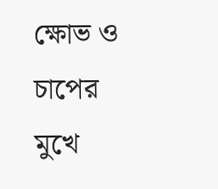ক্ষোভ ও চাপের মুখে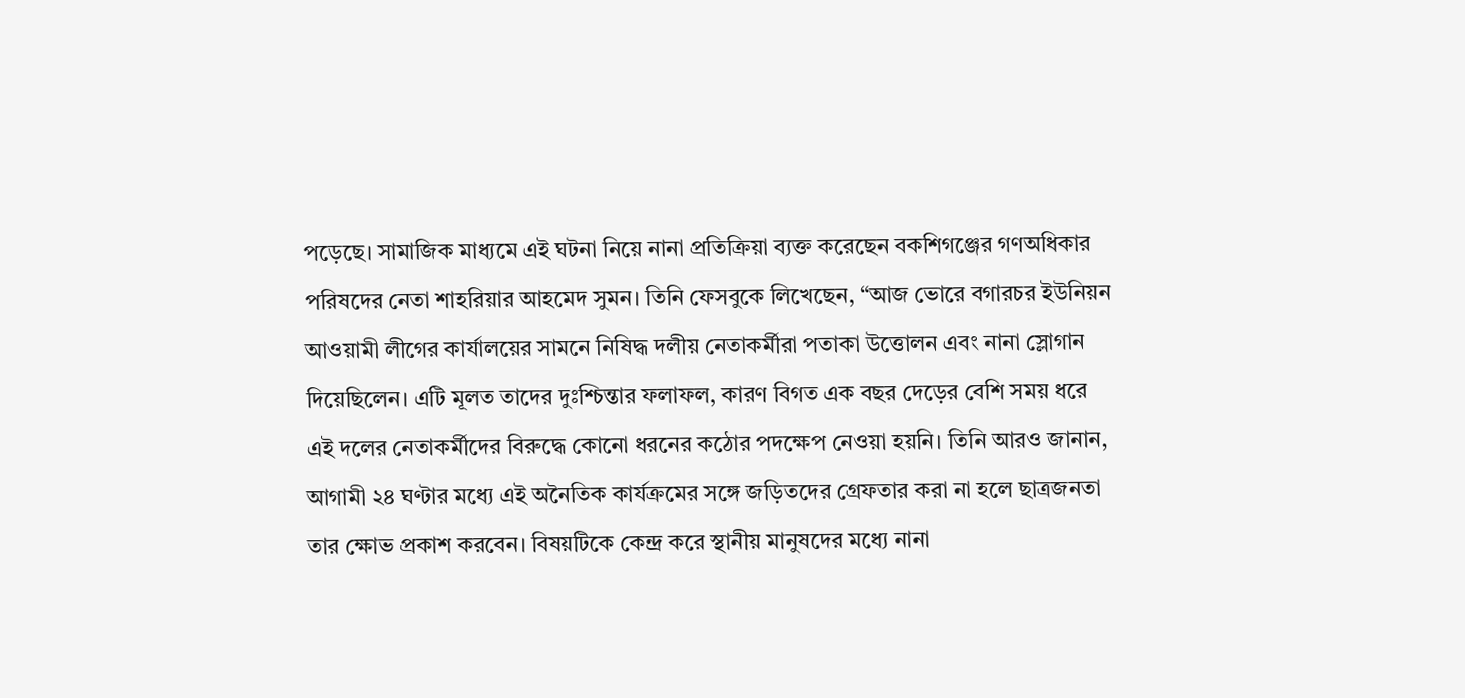পড়েছে। সামাজিক মাধ্যমে এই ঘটনা নিয়ে নানা প্রতিক্রিয়া ব্যক্ত করেছেন বকশিগঞ্জের গণঅধিকার পরিষদের নেতা শাহরিয়ার আহমেদ সুমন। তিনি ফেসবুকে লিখেছেন, “আজ ভোরে বগারচর ইউনিয়ন আওয়ামী লীগের কার্যালয়ের সামনে নিষিদ্ধ দলীয় নেতাকর্মীরা পতাকা উত্তোলন এবং নানা স্লোগান দিয়েছিলেন। এটি মূলত তাদের দুঃশ্চিন্তার ফলাফল, কারণ বিগত এক বছর দেড়ের বেশি সময় ধরে এই দলের নেতাকর্মীদের বিরুদ্ধে কোনো ধরনের কঠোর পদক্ষেপ নেওয়া হয়নি। তিনি আরও জানান, আগামী ২৪ ঘণ্টার মধ্যে এই অনৈতিক কার্যক্রমের সঙ্গে জড়িতদের গ্রেফতার করা না হলে ছাত্রজনতা তার ক্ষোভ প্রকাশ করবেন। বিষয়টিকে কেন্দ্র করে স্থানীয় মানুষদের মধ্যে নানা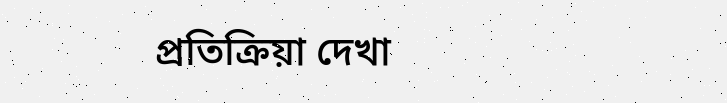প্রতিক্রিয়া দেখা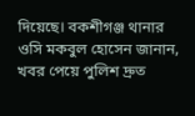দিয়েছে। বকশীগঞ্জ থানার ওসি মকবুল হোসেন জানান, খবর পেয়ে পুলিশ দ্রুত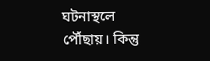ঘটনাস্থলে পৌঁছায়। কিন্তু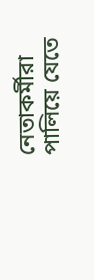নেতাকর্মীরা পালিয়ে যেতে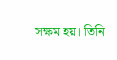সক্ষম হয়। তিনি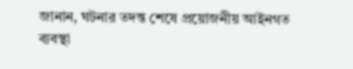জানান, ঘটনার তদন্ত শেষে প্রয়োজনীয় আইনগত ব্যবস্থা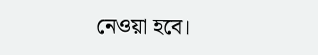নেওয়া হবে।